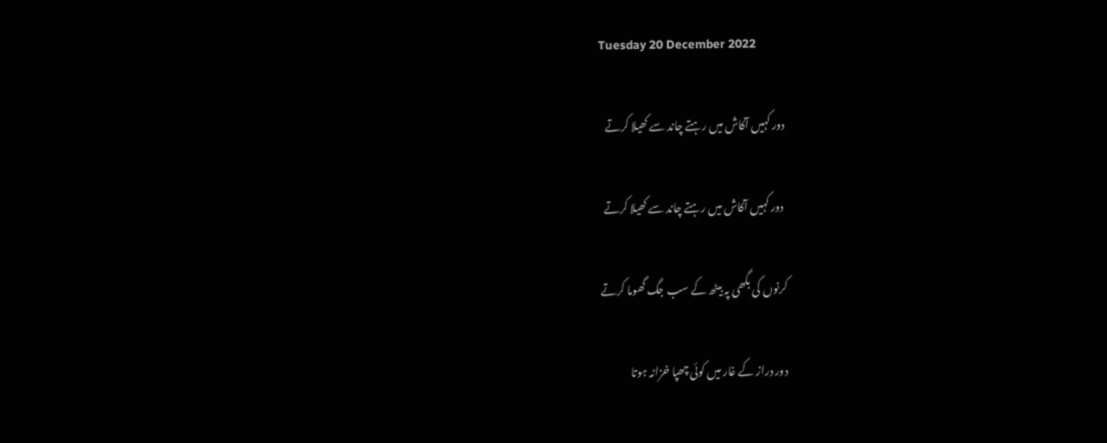Tuesday 20 December 2022

دور کہیں آکاش میں رہتے چاند سے کھیلا کرتے

 دور کہیں آکاش میں رہتے چاند سے کھیلا کرتے

کرنوں کی بگھی پہ بیٹھ کے سب جگ گھوما کرتے

دور دراز کے غار میں کوئی چھپا خزانہ ہوتا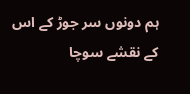ہم دونوں سر جوڑ کے اس کے نقشے سوچا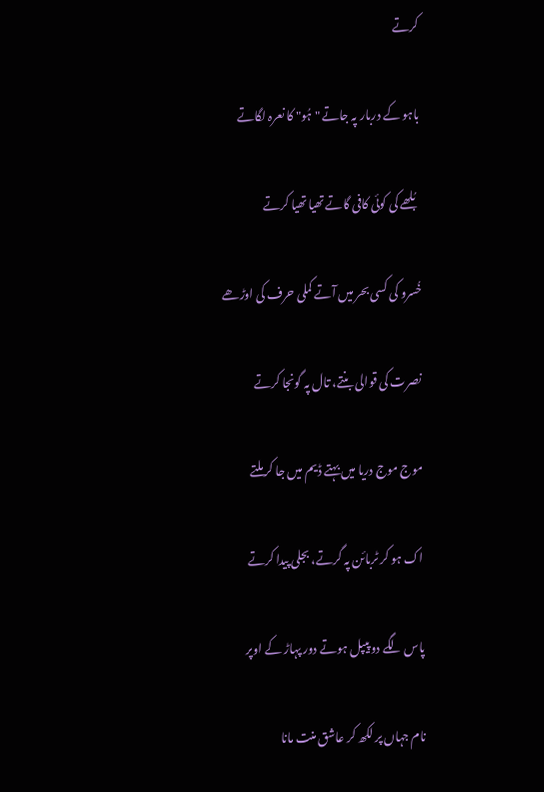کرتے

باہو کے دربار پہ جاتے "ہُو" کا نعرہ لگاتے

بُلھے کی کوئی کافی گاتے تھیا تھیا کرتے

خُسرو کی کسی بحر میں آتے کملی حرف کی اوڑھے

نصرت کی قوالی بنتے، تال پہ گونجا کرتے

موج موج دریا میں بہتے ڈیم میں جا کر ملتے

اک ہو کر ٹربائن پہ گرتے، بجلی پیدا کرتے

پاس لگے دو پیپل ہوتے دور پہاڑ کے اوپر

نام جہاں پر لکھ کر عاشق منت مانا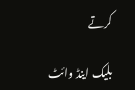کرتے

بلیک اینڈ وائٹ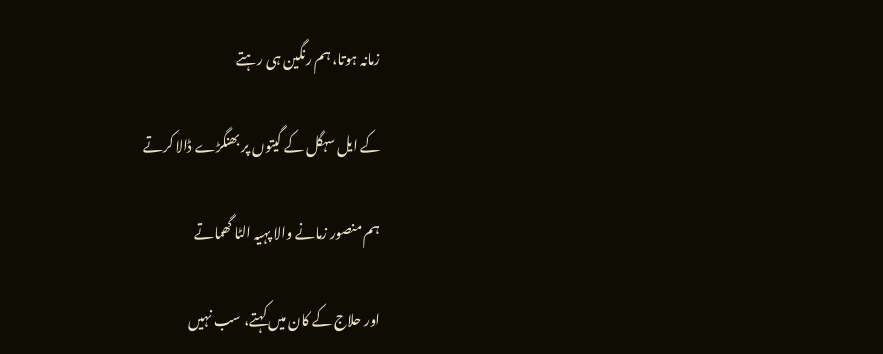زمانہ ہوتا، ہم رنگین ہی رہتے

کے ایل سہگل کے گیتوں پر بھنگڑے ڈالا کرتے

ہم منصور زمانے والا پہیہ الٹا گھماتے

اور حلاج کے کان میں کہتے، سب نہیں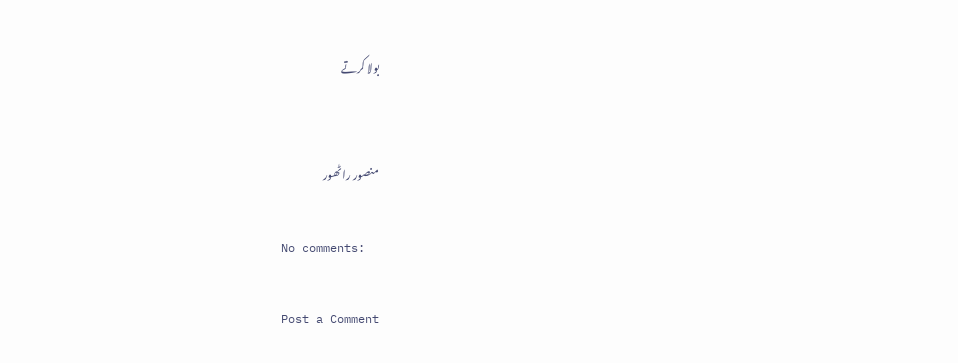بولا کرتے


منصور راٹھور

No comments:

Post a Comment